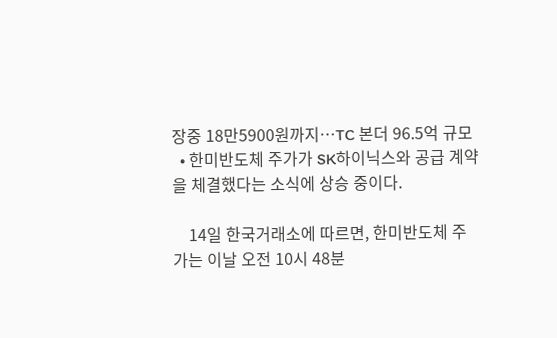장중 18만5900원까지…TC 본더 96.5억 규모
  • 한미반도체 주가가 SK하이닉스와 공급 계약을 체결했다는 소식에 상승 중이다.

    14일 한국거래소에 따르면, 한미반도체 주가는 이날 오전 10시 48분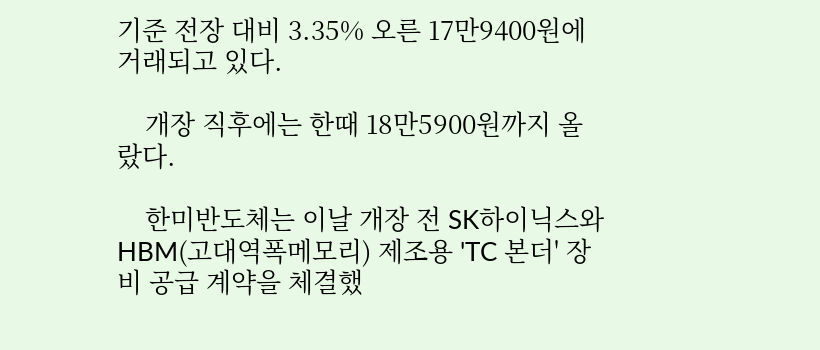기준 전장 대비 3.35% 오른 17만9400원에 거래되고 있다.

    개장 직후에는 한때 18만5900원까지 올랐다.

    한미반도체는 이날 개장 전 SK하이닉스와 HBM(고대역폭메모리) 제조용 'TC 본더' 장비 공급 계약을 체결했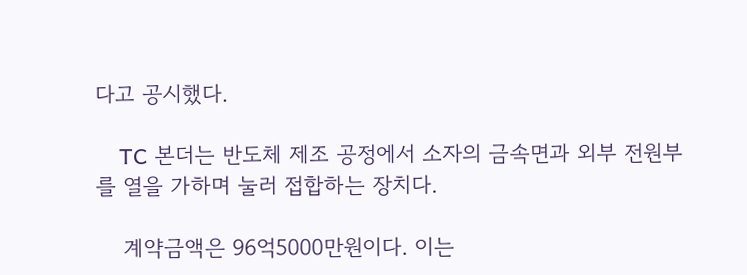다고 공시했다.

    TC 본더는 반도체 제조 공정에서 소자의 금속면과 외부 전원부를 열을 가하며 눌러 접합하는 장치다.

    계약금액은 96억5000만원이다. 이는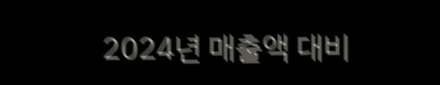2024년 매출액 대비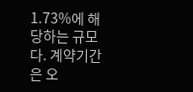1.73%에 해당하는 규모다. 계약기간은 오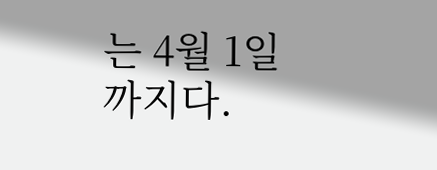는 4월 1일까지다.